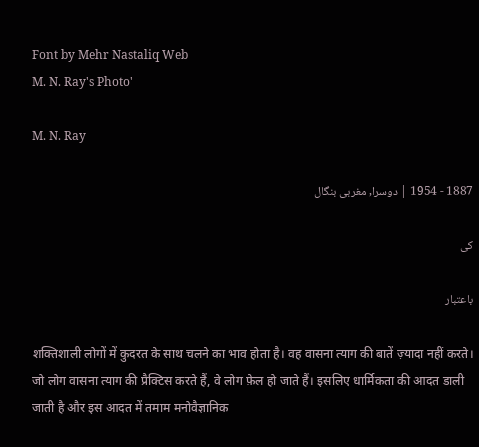Font by Mehr Nastaliq Web
M. N. Ray's Photo'

M. N. Ray

1887 - 1954 | دوسرا, مغربی بنگال

کی

باعتبار

शक्तिशाली लोगों में कुदरत के साथ चलने का भाव होता है। वह वासना त्याग की बातें ज़्यादा नहीं करते। जो लोग वासना त्याग की प्रैक्टिस करते हैं, वे लोग फ़ेल हो जाते हैं। इसलिए धार्मिकता की आदत डाली जाती है और इस आदत में तमाम मनोवैज्ञानिक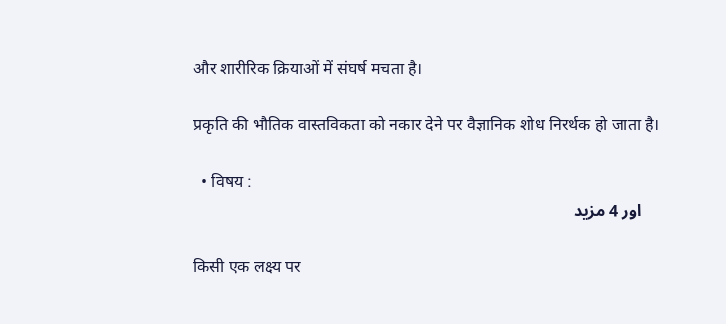और शारीरिक क्रियाओं में संघर्ष मचता है।

प्रकृति की भौतिक वास्तविकता को नकार देने पर वैज्ञानिक शोध निरर्थक हो जाता है।

  • विषय :
    اور 4 مزید

किसी एक लक्ष्य पर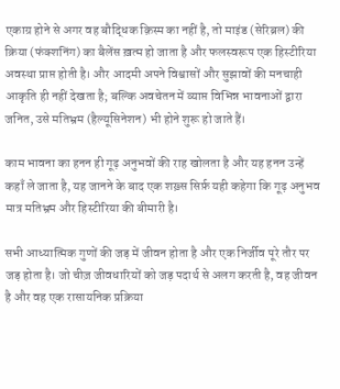एकाग्र होने से अगर वह बौद्धिक क़िस्म का नहीं है, तो माइंड (सेरिब्रल) की क्रिया (फंक्शनिंग) का बैलेंस ख़त्म हो जाता है और फलस्वरूप एक हिस्टीरिया अवस्था प्राप्त होती है। और आदमी अपने विश्वासों और सुझावों की मनचाही आकृति ही नहीं देखता है; बल्कि अवचेतन में व्याप्त विभिन्न भावनाओं द्वारा जनित, उसे मतिभ्रम (हैल्यूसिनेशन) भी होने शुरू हो जाते हैं।

काम भावना का हनन ही गूढ़ अनुभवों की राह खोलता है और यह हनन उन्हें कहाँ ले जाता है, यह जानने के बाद एक शख़्स सिर्फ़ यही कहेगा कि गूढ़ अनुभव मात्र मतिभ्रम और हिस्टीरिया की बीमारी है।

सभी आध्यात्मिक गुणों की जड़ में जीवन होता है और एक निर्जीव पूरे तौर पर जड़ होता है। जो चीज़ जीवधारियों को जड़ पदार्थ से अलग करती है, वह जीवन है और वह एक रासायनिक प्रक्रिया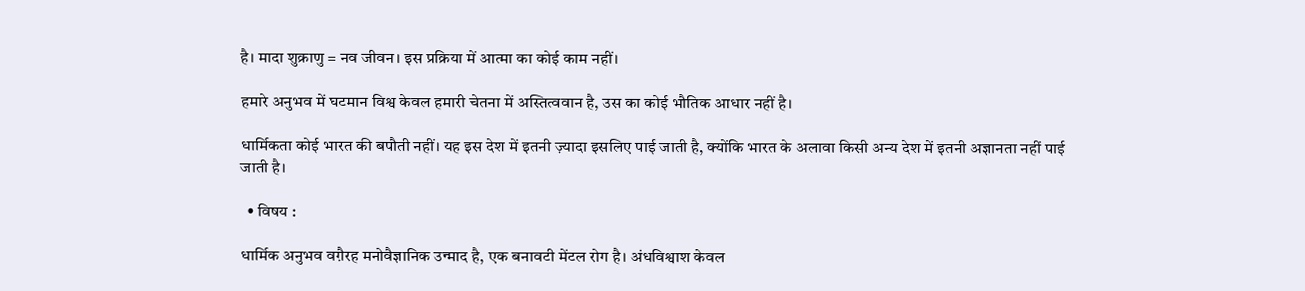है। मादा शुक्राणु = नव जीवन। इस प्रक्रिया में आत्मा का कोई काम नहीं।

हमारे अनुभव में घटमान विश्व केवल हमारी चेतना में अस्तित्ववान है, उस का कोई भौतिक आधार नहीं है।

धार्मिकता कोई भारत की बपौती नहीं। यह इस देश में इतनी ज़्यादा इसलिए पाई जाती है, क्योंकि भारत के अलावा किसी अन्य देश में इतनी अज्ञानता नहीं पाई जाती है।

  • विषय :

धार्मिक अनुभव वग़ैरह मनोवैज्ञानिक उन्माद है, एक बनावटी मेंटल रोग है। अंधविश्वाश केवल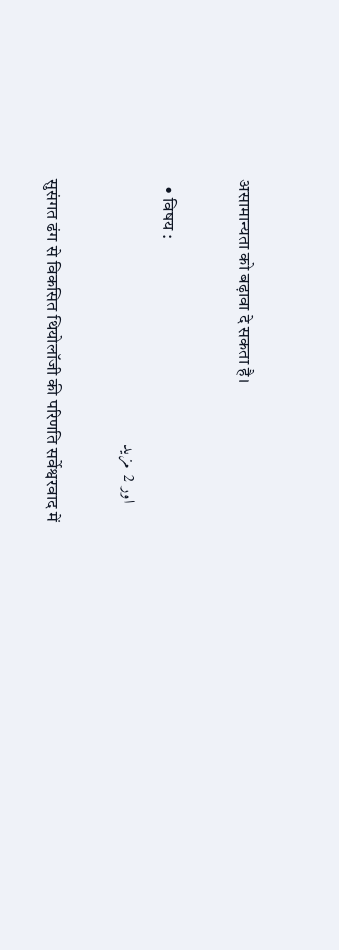असामान्यता को बढ़ावा दे सकता है।

  • विषय :
    اور 2 مزید

सुसंगत ढंग से विकसित थियोलॉजी की परिणति सर्वेश्वरवाद में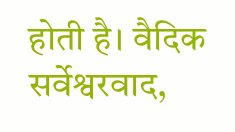होती है। वैदिक सर्वेश्वरवाद,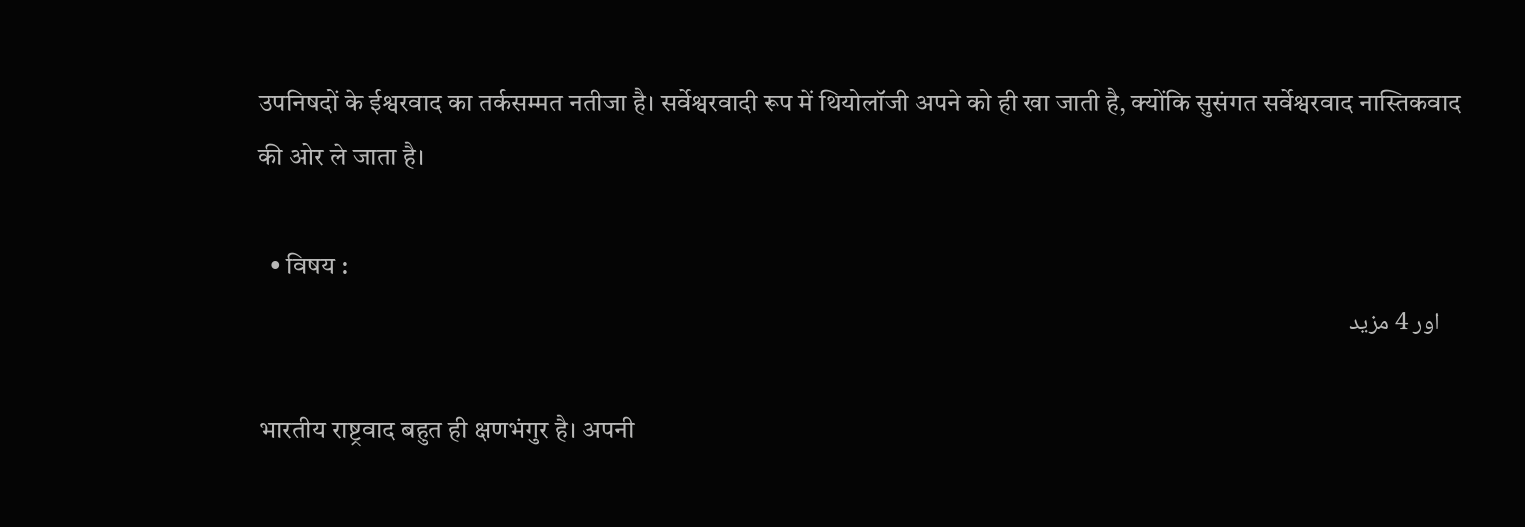उपनिषदों के ईश्वरवाद का तर्कसम्मत नतीजा है। सर्वेश्वरवादी रूप में थियोलॉजी अपने को ही खा जाती है, क्योंकि सुसंगत सर्वेश्वरवाद नास्तिकवाद की ओर ले जाता है।

  • विषय :
    اور 4 مزید

भारतीय राष्ट्रवाद बहुत ही क्षणभंगुर है। अपनी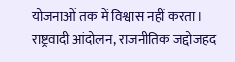योजनाओं तक में विश्वास नहीं करता। राष्ट्रवादी आंदोलन, राजनीतिक जद्दोजहद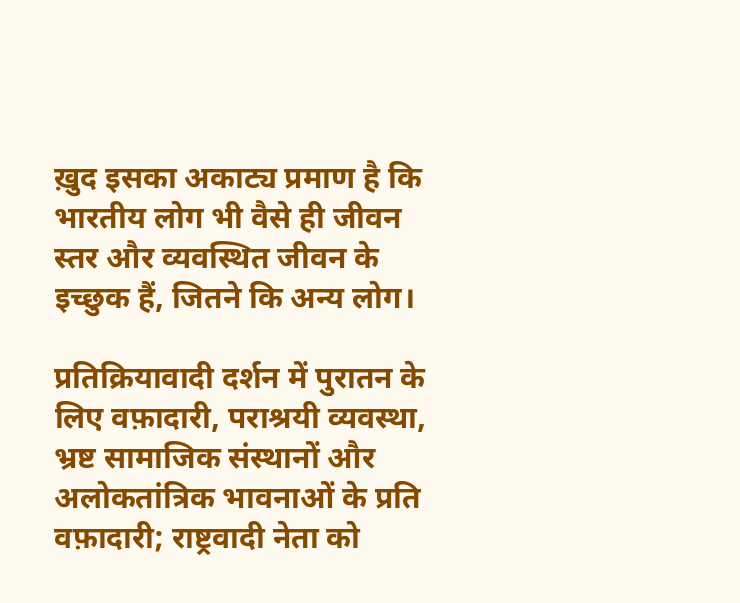ख़ुद इसका अकाट्य प्रमाण है कि भारतीय लोग भी वैसे ही जीवन स्तर और व्यवस्थित जीवन के इच्छुक हैं, जितने कि अन्य लोग।

प्रतिक्रियावादी दर्शन में पुरातन के लिए वफ़ादारी, पराश्रयी व्यवस्था, भ्रष्ट सामाजिक संस्थानों और अलोकतांत्रिक भावनाओं के प्रति वफ़ादारी; राष्ट्रवादी नेता को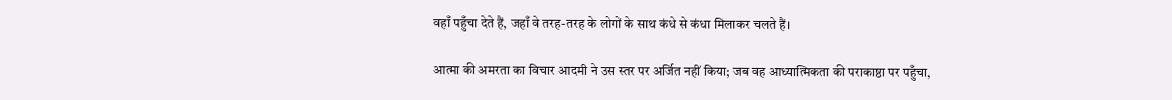वहाँ पहुँचा देते हैं, जहाँ वे तरह-तरह के लोगों के साथ कंधे से कंधा मिलाकर चलते हैं।

आत्मा की अमरता का विचार आदमी ने उस स्तर पर अर्जित नहीं किया; जब वह आध्यात्मिकता की पराकाष्ठा पर पहुँचा,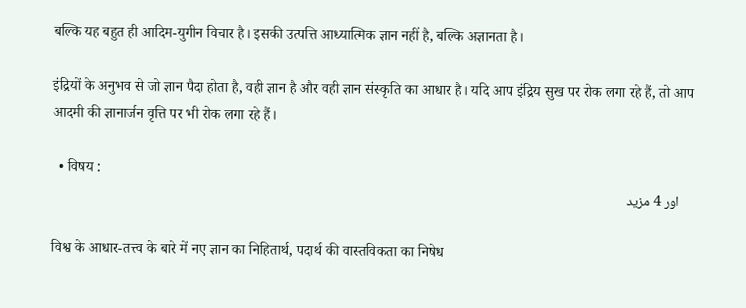बल्कि यह बहुत ही आदिम-युगीन विचार है। इसकी उत्पत्ति आध्यात्मिक ज्ञान नहीं है, बल्कि अज्ञानता है।

इंद्रियों के अनुभव से जो ज्ञान पैदा होता है, वही ज्ञान है और वही ज्ञान संस्कृति का आधार है। यदि आप इंद्रिय सुख पर रोक लगा रहे हैं, तो आप आदमी की ज्ञानार्जन वृत्ति पर भी रोक लगा रहे हैं।

  • विषय :
    اور 4 مزید

विश्व के आधार-तत्त्व के बारे में नए ज्ञान का निहितार्थ, पदार्थ की वास्तविकता का निषेध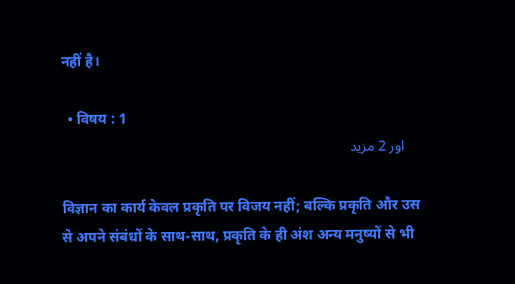नहीं है।

  • विषय : 1
    اور 2 مزید

विज्ञान का कार्य केवल प्रकृति पर विजय नहीं; बल्कि प्रकृति और उस से अपने संबंधों के साथ-साथ, प्रकृति के ही अंश अन्य मनुष्यों से भी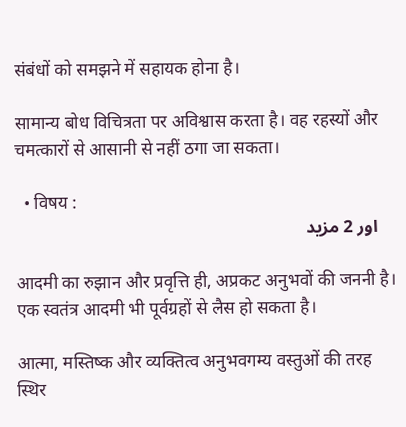संबंधों को समझने में सहायक होना है।

सामान्य बोध विचित्रता पर अविश्वास करता है। वह रहस्यों और चमत्कारों से आसानी से नहीं ठगा जा सकता।

  • विषय :
    اور 2 مزید

आदमी का रुझान और प्रवृत्ति ही, अप्रकट अनुभवों की जननी है। एक स्वतंत्र आदमी भी पूर्वग्रहों से लैस हो सकता है।

आत्मा, मस्तिष्क और व्यक्तित्व अनुभवगम्य वस्तुओं की तरह स्थिर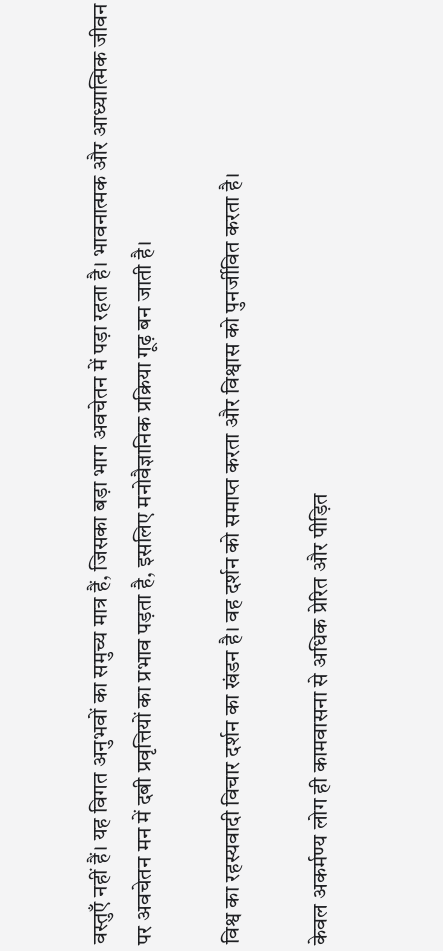वस्तुएँ नहीं हैं। यह विगत अनुभवों का समुच्य मात्र हैं, जिसका बड़ा भाग अवचेतन में पड़ा रहता है। भावनात्मक और आध्यात्मिक जीवन पर अवचेतन मन में दबी प्रवृत्तियों का प्रभाव पड़ता है, इसलिए मनोवैज्ञानिक प्रक्रिया गूढ़ बन जाती है।

विश्व का रहस्यवादी विचार दर्शन का खंडन है। वह दर्शन को समाप्त करता और विश्वास को पुनर्जीवित करता है।

केवल अकर्मण्य लोग ही कामवासना से अधिक प्रेरित और पीड़ित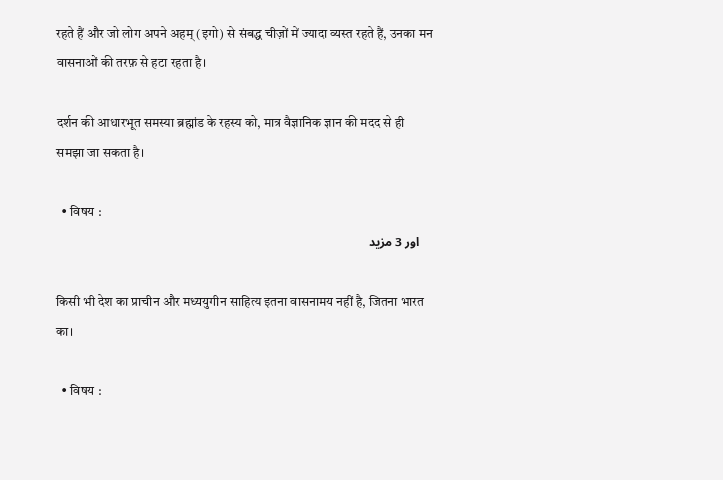रहते हैं और जो लोग अपने अहम् (इगो) से संबद्ध चीज़ों में ज्यादा व्यस्त रहते हैं, उनका मन वासनाओं की तरफ़ से हटा रहता है।

दर्शन की आधारभूत समस्या ब्रह्मांड के रहस्य को, मात्र वैज्ञानिक ज्ञान की मदद से ही समझा जा सकता है।

  • विषय :
    اور 3 مزید

किसी भी देश का प्राचीन और मध्ययुगीन साहित्य इतना वासनामय नहीं है, जितना भारत का।

  • विषय :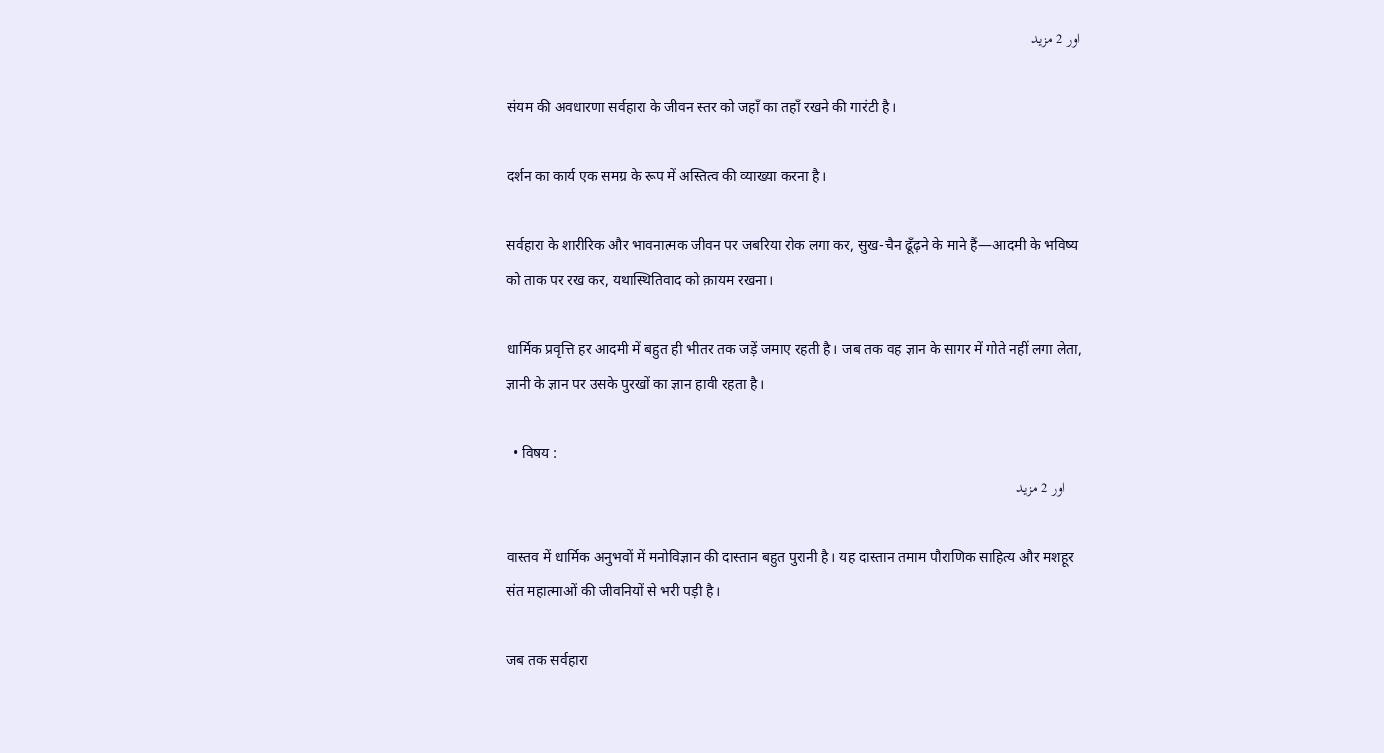اور 2 مزید

संयम की अवधारणा सर्वहारा के जीवन स्तर को जहाँ का तहाँ रखने की गारंटी है।

दर्शन का कार्य एक समग्र के रूप में अस्तित्व की व्याख्या करना है।

सर्वहारा के शारीरिक और भावनात्मक जीवन पर जबरिया रोक लगा कर, सुख-चैन ढूँढ़ने के माने हैं―आदमी के भविष्य को ताक पर रख कर, यथास्थितिवाद को क़ायम रखना।

धार्मिक प्रवृत्ति हर आदमी में बहुत ही भीतर तक जड़ें जमाए रहती है। जब तक वह ज्ञान के सागर में गोते नहीं लगा लेता, ज्ञानी के ज्ञान पर उसके पुरखों का ज्ञान हावी रहता है।

  • विषय :
    اور 2 مزید

वास्तव में धार्मिक अनुभवों में मनोविज्ञान की दास्तान बहुत पुरानी है। यह दास्तान तमाम पौराणिक साहित्य और मशहूर संत महात्माओं की जीवनियों से भरी पड़ी है।

जब तक सर्वहारा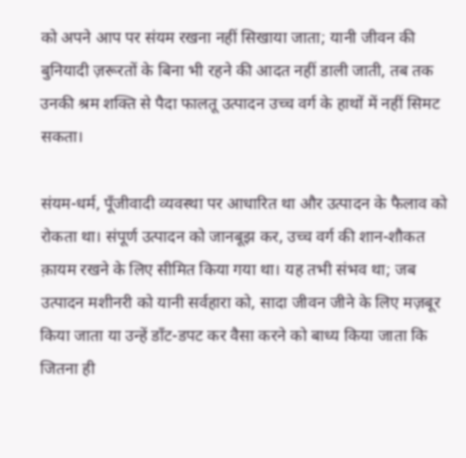को अपने आप पर संयम रखना नहीं सिखाया जाता; यानी जीवन की बुनियादी ज़रूरतों के बिना भी रहने की आदत नहीं डाली जाती, तब तक उनकी श्रम शक्ति से पैदा फालतू उत्पादन उच्च वर्ग के हाथों में नहीं सिमट सकता।

संयम-धर्म, पूँजीवादी व्यवस्था पर आधारित था और उत्पादन के फैलाव को रोकता था। संपूर्ण उत्पादन को जानबूझ कर, उच्च वर्ग की शान-शौकत क़ायम रखने के लिए सीमित किया गया था। यह तभी संभव था; जब उत्पादन मशीनरी को यानी सर्वहारा को, सादा जीवन जीने के लिए मज़बूर किया जाता या उन्हें डाँट-डपट कर वैसा करने को बाध्य किया जाता कि जितना ही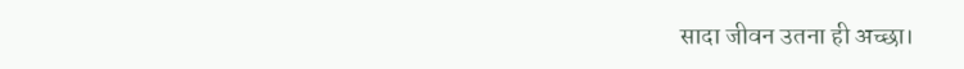सादा जीवन उतना ही अच्छा।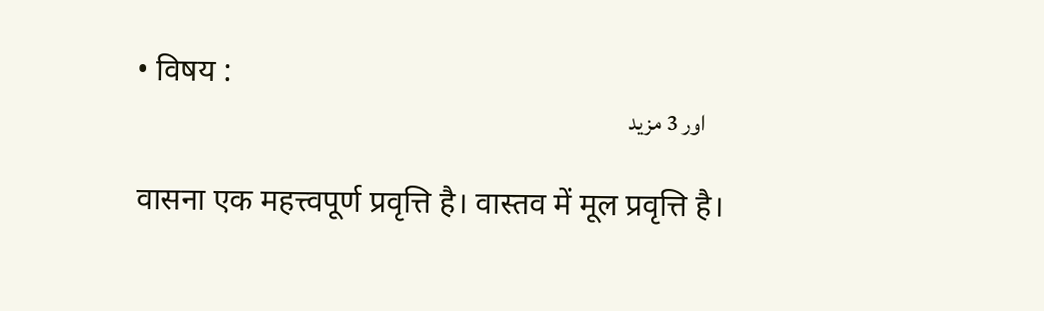• विषय :
    اور 3 مزید

वासना एक महत्त्वपूर्ण प्रवृत्ति है। वास्तव में मूल प्रवृत्ति है।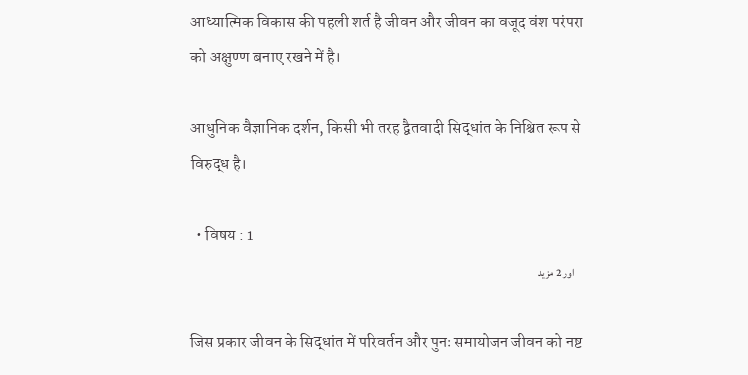आध्यात्मिक विकास की पहली शर्त है जीवन और जीवन का वजूद वंश परंपरा को अक्षुण्ण बनाए रखने में है।

आधुनिक वैज्ञानिक दर्शन, किसी भी तरह द्वैतवादी सिद्धांत के निश्चित रूप से विरुद्ध है।

  • विषय : 1
    اور 2 مزید

जिस प्रकार जीवन के सिद्धांत में परिवर्तन और पुनः समायोजन जीवन को नष्ट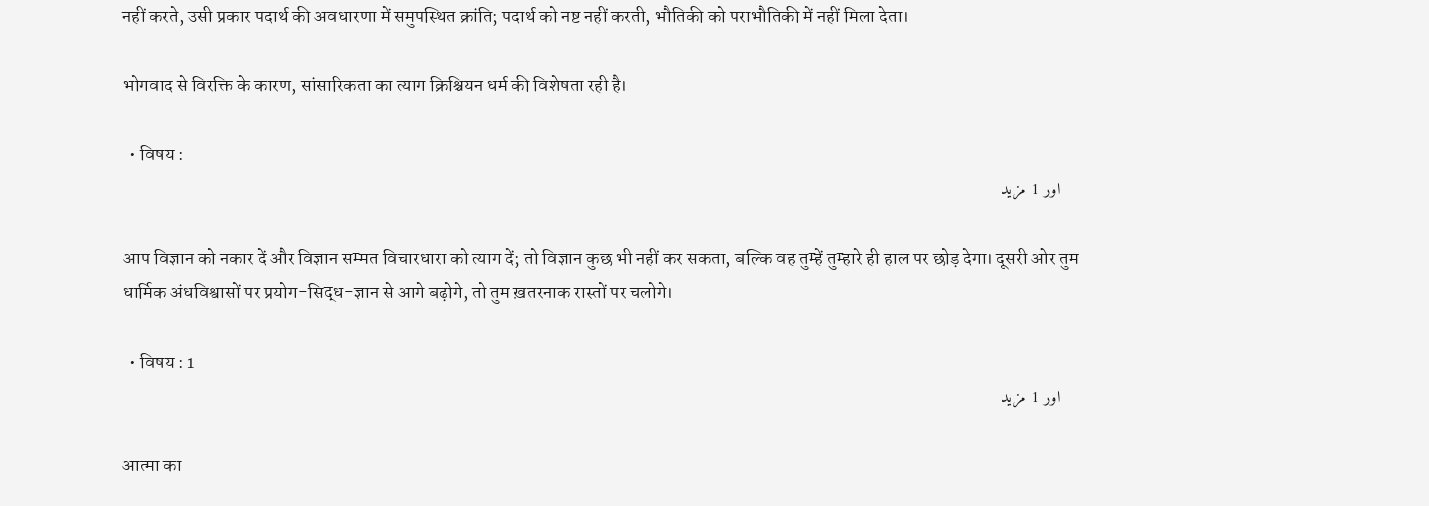नहीं करते, उसी प्रकार पदार्थ की अवधारणा में समुपस्थित क्रांति; पदार्थ को नष्ट नहीं करती, भौतिकी को पराभौतिकी में नहीं मिला देता।

भोगवाद से विरक्ति के कारण, सांसारिकता का त्याग क्रिश्चियन धर्म की विशेषता रही है।

  • विषय :
    اور 1 مزید

आप विज्ञान को नकार दें और विज्ञान सम्मत विचारधारा को त्याग दें; तो विज्ञान कुछ भी नहीं कर सकता, बल्कि वह तुम्हें तुम्हारे ही हाल पर छोड़ देगा। दूसरी ओर तुम धार्मिक अंधविश्वासों पर प्रयोग-सिद्ध-ज्ञान से आगे बढ़ोगे, तो तुम ख़तरनाक रास्तों पर चलोगे।

  • विषय : 1
    اور 1 مزید

आत्मा का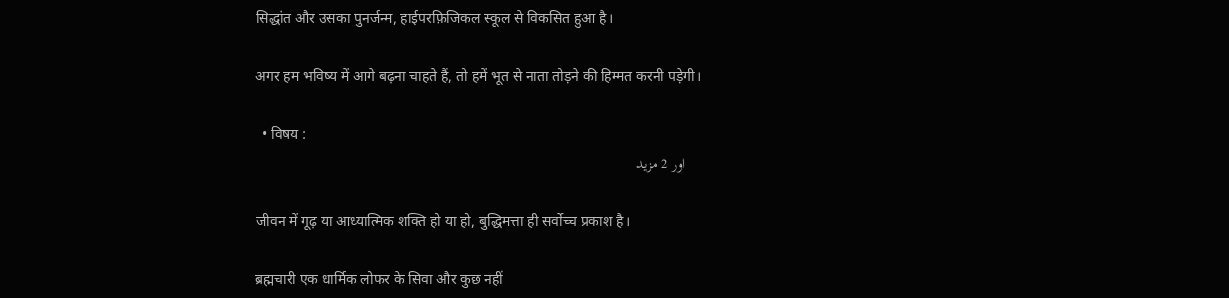सिद्धांत और उसका पुनर्जन्म, हाईपरफ़िजिकल स्कूल से विकसित हुआ है।

अगर हम भविष्य में आगे बढ़ना चाहते हैं, तो हमें भूत से नाता तोड़ने की हिम्मत करनी पड़ेगी।

  • विषय :
    اور 2 مزید

जीवन में गूढ़ या आध्यात्मिक शक्ति हो या हो, बुद्धिमत्ता ही सर्वोच्च प्रकाश है।

ब्रह्मचारी एक धार्मिक लोफर के सिवा और कुछ नहीं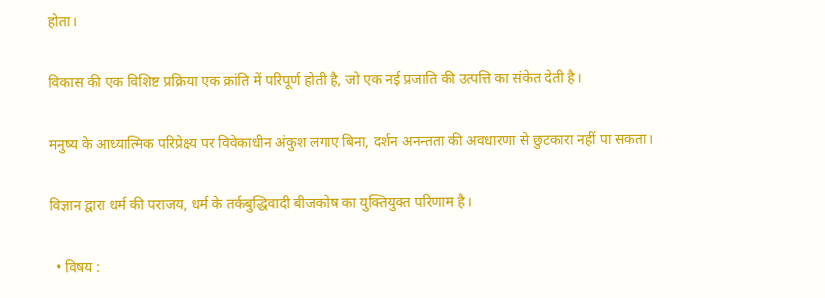होता।

विकास की एक विशिष्ट प्रक्रिया एक क्रांति में परिपूर्ण होती है, जो एक नई प्रजाति की उत्पत्ति का संकेत देती है।

मनुष्य के आध्यात्मिक परिप्रेक्ष्य पर विवेकाधीन अंकुश लगाए बिना, दर्शन अनन्तता की अवधारणा से छुटकारा नहीं पा सकता।

विज्ञान द्वारा धर्म की पराजय, धर्म के तर्कबुद्धिवादी बीजकोष का युक्तियुक्त परिणाम है।

  • विषय :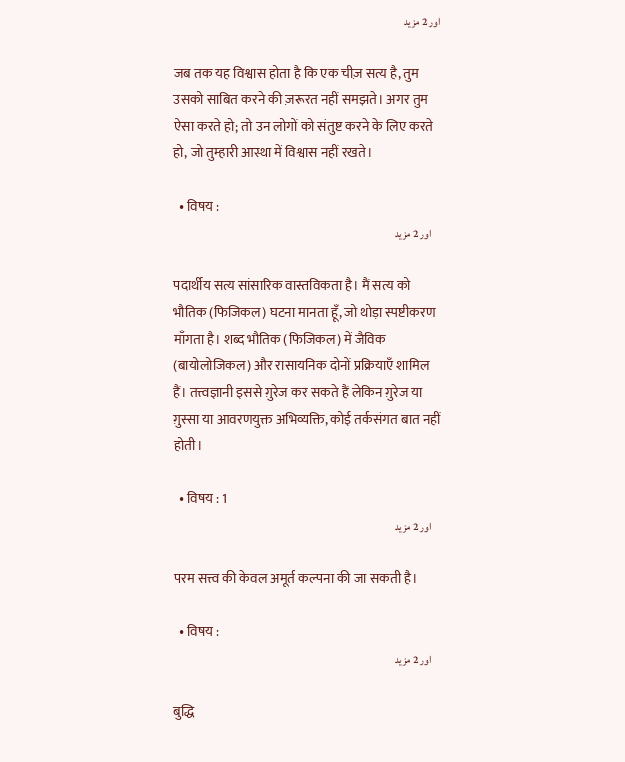اور 2 مزید

जब तक यह विश्वास होता है कि एक चीज़ सत्य है, तुम उसको साबित करने की ज़रूरत नहीं समझते। अगर तुम ऐसा करते हो; तो उन लोगों को संतुष्ट करने के लिए करते हो, जो तुम्हारी आस्था में विश्वास नहीं रखते।

  • विषय :
    اور 2 مزید

पदार्थीय सत्य सांसारिक वास्तविकता है। मैं सत्य को भौतिक (फिजिकल) घटना मानता हूँ, जो थोड़ा स्पष्टीकरण माँगता है। शब्द भौतिक (फिजिकल) में जैविक (बायोलोजिकल) और रासायनिक दोनों प्रक्रियाएँ शामिल हैं। तत्त्वज्ञानी इससे ग़ुरेज कर सकते हैं लेकिन ग़ुरेज या ग़ुस्सा या आवरणयुक्त अभिव्यक्ति, कोई तर्कसंगत बात नहीं होती।

  • विषय : 1
    اور 2 مزید

परम सत्त्व की केवल अमूर्त कल्पना की जा सकती है।

  • विषय :
    اور 2 مزید

बुद्धि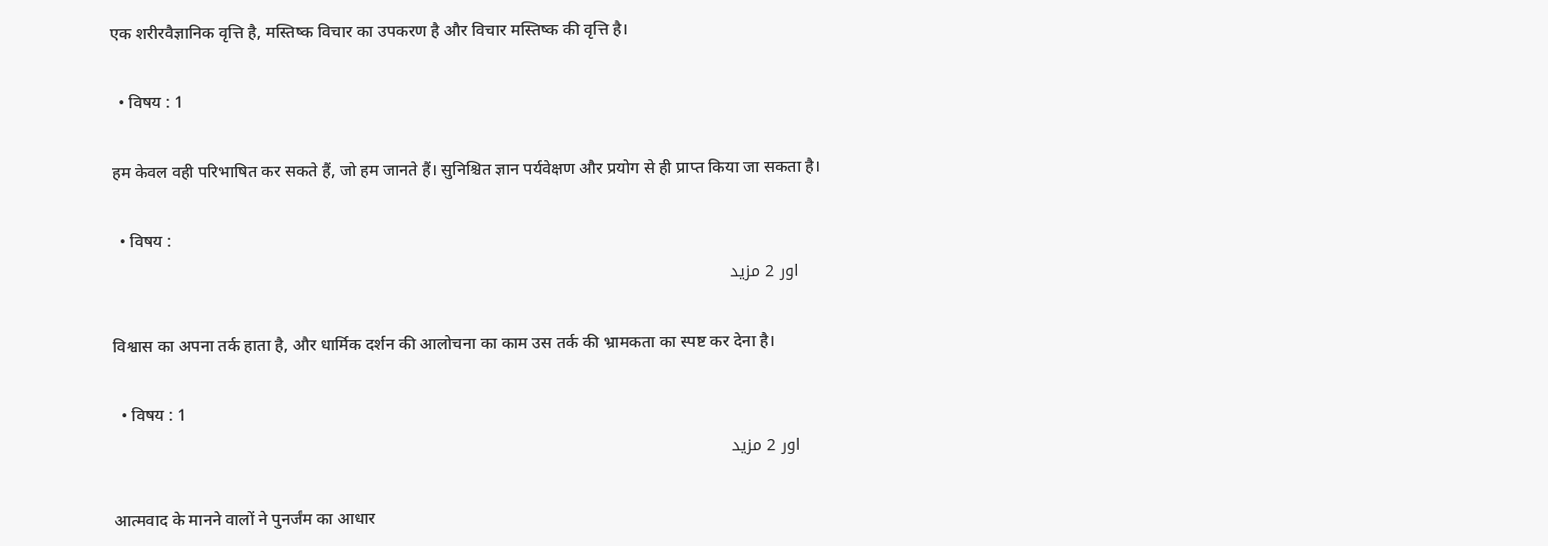एक शरीरवैज्ञानिक वृत्ति है, मस्तिष्क विचार का उपकरण है और विचार मस्तिष्क की वृत्ति है।

  • विषय : 1

हम केवल वही परिभाषित कर सकते हैं, जो हम जानते हैं। सुनिश्चित ज्ञान पर्यवेक्षण और प्रयोग से ही प्राप्त किया जा सकता है।

  • विषय :
    اور 2 مزید

विश्वास का अपना तर्क हाता है, और धार्मिक दर्शन की आलोचना का काम उस तर्क की भ्रामकता का स्पष्ट कर देना है।

  • विषय : 1
    اور 2 مزید

आत्मवाद के मानने वालों ने पुनर्जंम का आधार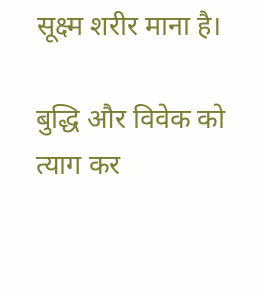सूक्ष्म शरीर माना है।

बुद्धि और विवेक को त्याग कर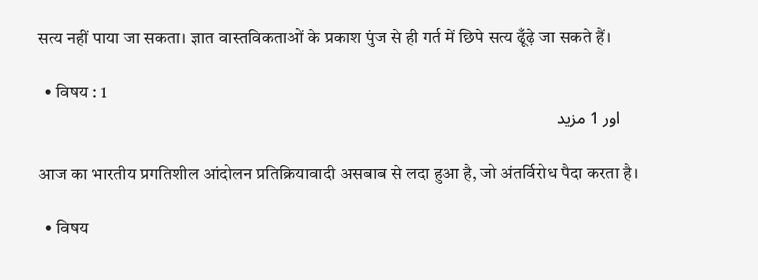सत्य नहीं पाया जा सकता। ज्ञात वास्तविकताओं के प्रकाश पुंज से ही गर्त में छिपे सत्य ढूँढ़े जा सकते हैं।

  • विषय : 1
    اور 1 مزید

आज का भारतीय प्रगतिशील आंदोलन प्रतिक्रियावादी असबाब से लदा हुआ है, जो अंतर्विरोध पैदा करता है।

  • विषय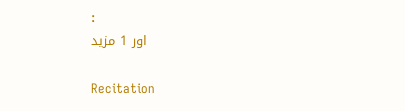:
    اور 1 مزید

Recitation